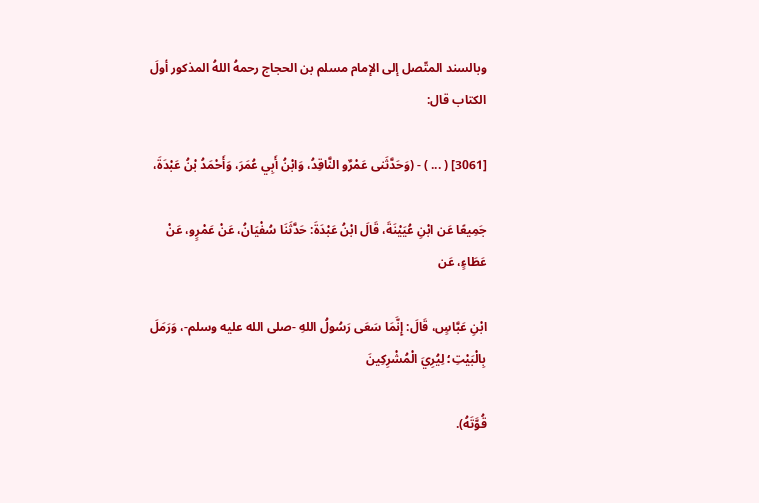وبالسند المتّصل إلى الإمام مسلم بن الحجاج رحمهُ اللهُ المذكور أولَ الكتاب قال:

[3061] ( ... ) - (وَحَدَّثَنى عَمْرٌو النَّاقِدُ، وَابْنُ أَبِي عُمَرَ، وَأَحْمَدُ بْنُ عَبْدَةَ،

جَمِيعًا عَن ابْنِ عُيَيْنَةَ، قَالَ ابْنُ عَبْدَةَ: حَدَّثَنَا سُفْيَانُ، عَنْ عَمْرٍو، عَنْ عَطَاءٍ، عَن

ابْنِ عَبَّاسٍ، قَالَ: إِنَّمَا سَعَى رَسُولُ اللهِ -صلى الله عليه وسلم-، وَرَمَلَ بِالْبَيْتِ؛ لِيُرِيَ الْمُشْرِكِينَ

قُوَّتَهُ).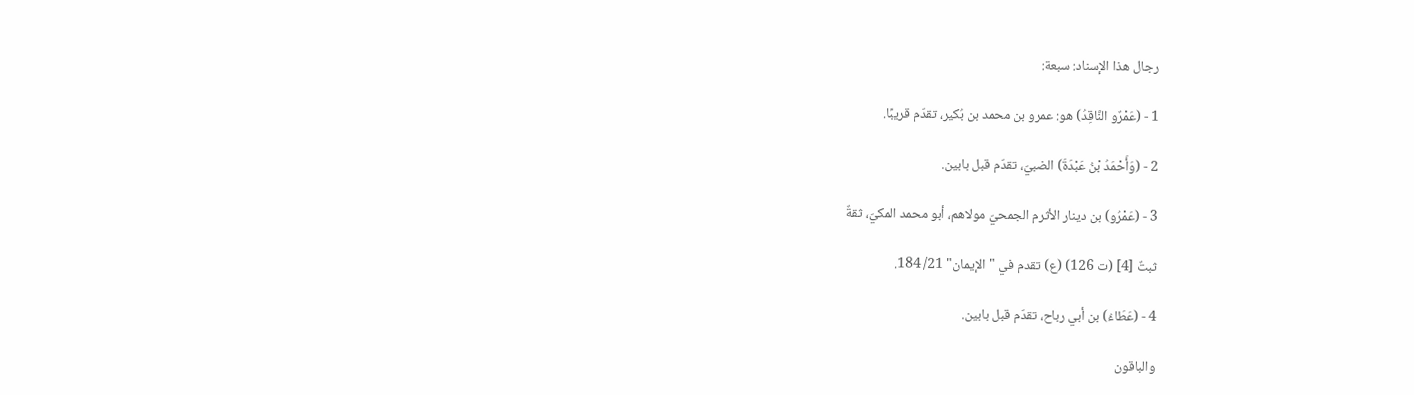رجال هذا الإسناد: سبعة:

1 - (عَمْرٌو النَّاقِدُ) هو: عمرو بن محمد بن بُكير، تقدّم قريبًا.

2 - (وَأَحْمَدُ بْنُ عَبْدَةَ) الضبيّ، تقدّم قبل بابين.

3 - (عَمْرُو) بن دينار الأثرم الجمحيّ مولاهم، أبو محمد المكيّ، ثقةٌ

ثبتٌ [4] (ت 126) (ع) تقدم في "الإيمان" 21/ 184.

4 - (عَطَاءُ) بن أبي رباح، تقدّم قبل بابين.

والباقون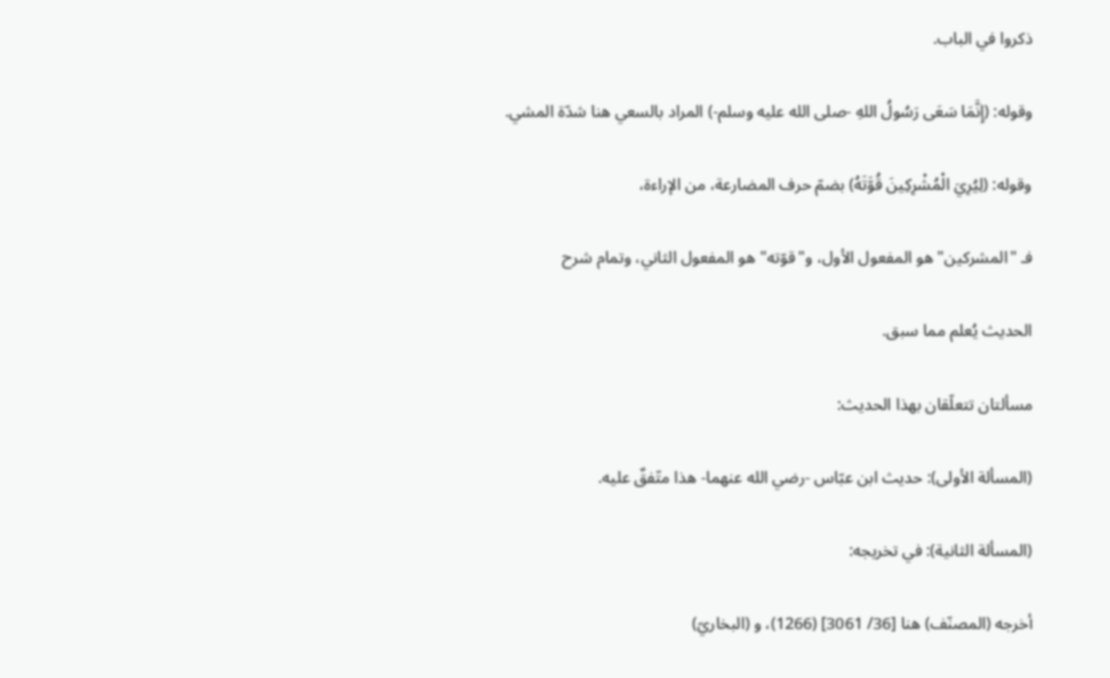ذكروا في الباب.

وقوله: (إِنَّمَا سَعَى رَسُولُ اللهِ -صلى الله عليه وسلم-) المراد بالسعي هنا شدّة المشي.

وقوله: (لِيُرِيَ الْمُشْرِكِينَ قُوَّتَهُ) بضمّ حرف المضارعة، من الإراءة،

فـ "المشركين" هو المفعول الأول، و"قوّته" هو المفعول الثاني، وتمام شرح

الحديث يُعلم مما سبق.

مسألتان تتعلّقان بهذا الحديث:

(المسألة الأولى): حديث ابن عبّاس -رضي الله عنهما- هذا متّفقٌ عليه.

(المسألة الثانية): في تخريجه:

أخرجه (المصنّف) هنا [36/ 3061] (1266)، و (البخاريّ)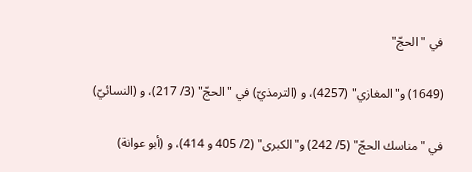في "الحجّ"

(1649) و"المغازي" (4257)، و (الترمذيّ) في "الحجّ" (3/ 217)، و (النسائيّ)

في "مناسك الحجّ" (5/ 242) و"الكبرى" (2/ 405 و 414)، و (أبو عوانة)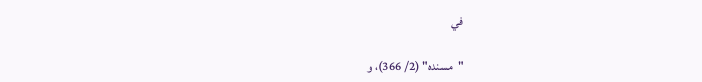في

"مسنده" (2/ 366)، و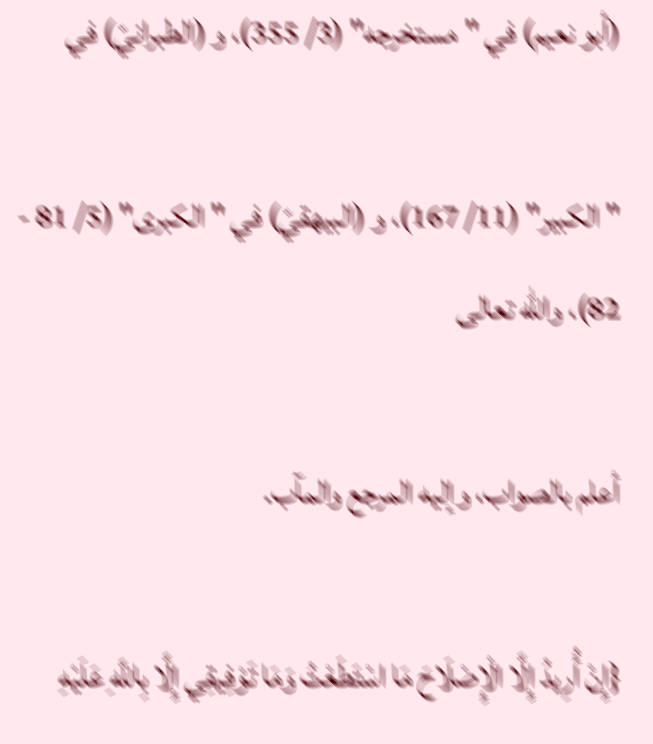(أبو نعيم) في "مستخرجه" (3/ 355)، و (الطبرانيّ) في

"الكبير" (11/ 167)، و (البيهقيّ) في "الكبرى" (5/ 81 - 82)، والله تعالى

أعلم بالصواب، وإليه المرجع والمآب.

{إِنْ أُرِيدُ إِلَّا الْإِصْلَاحَ مَا اسْتَطَعْتُ وَمَا تَوْفِيقِي إِلَّا بِاللَّهِ عَلَيْهِ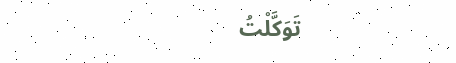تَوَكَّلْتُ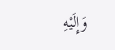وَإِلَيْهِ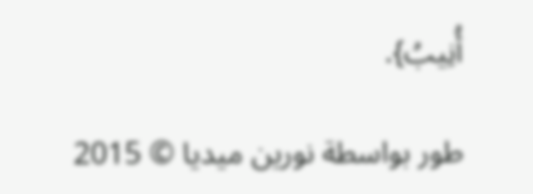أُنِيبُ}.

طور بواسطة نورين ميديا © 2015